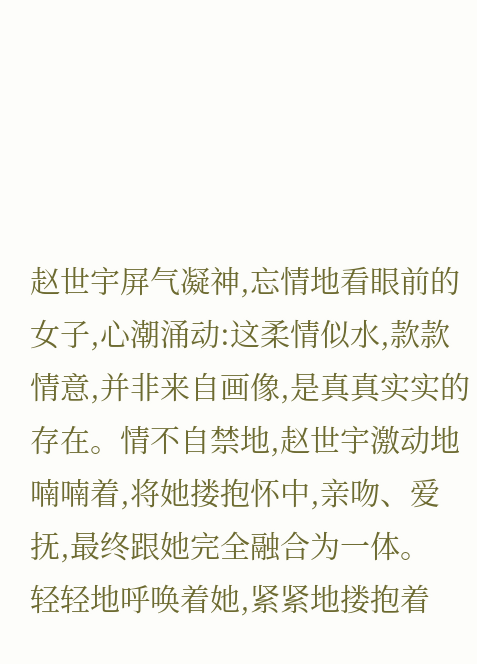赵世宇屏气凝神,忘情地看眼前的女子,心潮涌动:这柔情似水,款款情意,并非来自画像,是真真实实的存在。情不自禁地,赵世宇激动地喃喃着,将她搂抱怀中,亲吻、爱抚,最终跟她完全融合为一体。
轻轻地呼唤着她,紧紧地搂抱着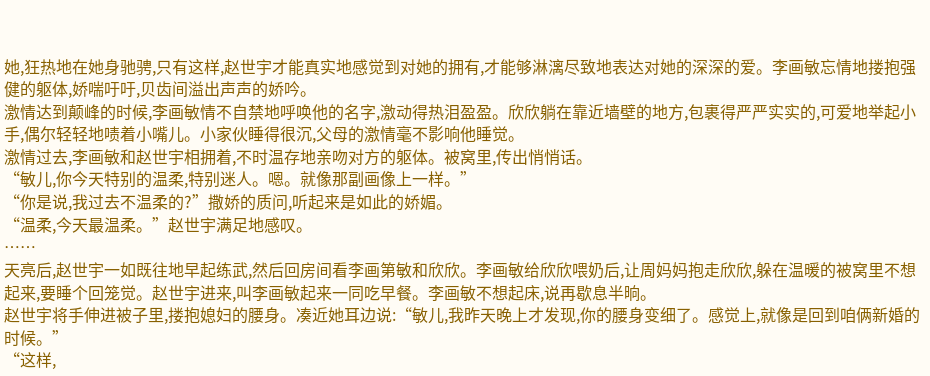她,狂热地在她身驰骋,只有这样,赵世宇才能真实地感觉到对她的拥有,才能够淋漓尽致地表达对她的深深的爱。李画敏忘情地搂抱强健的躯体,娇喘吁吁,贝齿间溢出声声的娇吟。
激情达到颠峰的时候,李画敏情不自禁地呼唤他的名字,激动得热泪盈盈。欣欣躺在靠近墙壁的地方,包裹得严严实实的,可爱地举起小手,偶尔轻轻地啧着小嘴儿。小家伙睡得很沉,父母的激情毫不影响他睡觉。
激情过去,李画敏和赵世宇相拥着,不时温存地亲吻对方的躯体。被窝里,传出悄悄话。
“敏儿,你今天特别的温柔,特别迷人。嗯。就像那副画像上一样。”
“你是说,我过去不温柔的?”撒娇的质问,听起来是如此的娇媚。
“温柔,今天最温柔。”赵世宇满足地感叹。
……
天亮后,赵世宇一如既往地早起练武,然后回房间看李画第敏和欣欣。李画敏给欣欣喂奶后,让周妈妈抱走欣欣,躲在温暖的被窝里不想起来,要睡个回笼觉。赵世宇进来,叫李画敏起来一同吃早餐。李画敏不想起床,说再歇息半晌。
赵世宇将手伸进被子里,搂抱媳妇的腰身。凑近她耳边说:“敏儿,我昨天晚上才发现,你的腰身变细了。感觉上,就像是回到咱俩新婚的时候。”
“这样,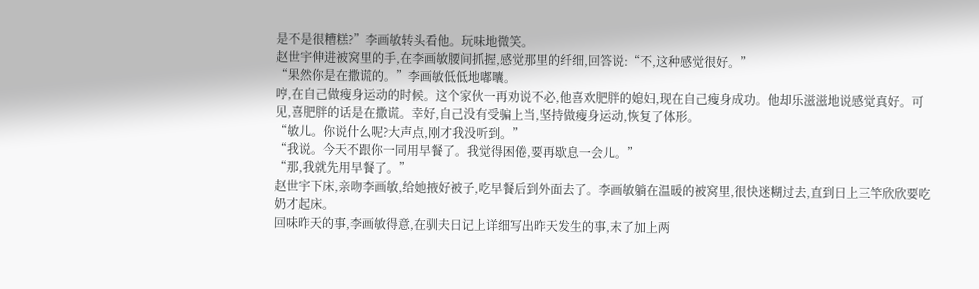是不是很糟糕?”李画敏转头看他。玩味地微笑。
赵世宇伸进被窝里的手,在李画敏腰间抓握,感觉那里的纤细,回答说:“不,这种感觉很好。”
“果然你是在撒谎的。”李画敏低低地嘟囔。
哼,在自己做瘦身运动的时候。这个家伙一再劝说不必,他喜欢肥胖的媳妇,现在自己瘦身成功。他却乐滋滋地说感觉真好。可见,喜肥胖的话是在撒谎。幸好,自己没有受骗上当,坚持做瘦身运动,恢复了体形。
“敏儿。你说什么呢?大声点,刚才我没听到。”
“我说。今天不跟你一同用早餐了。我觉得困倦,要再歇息一会儿。”
“那,我就先用早餐了。”
赵世宇下床,亲吻李画敏,给她掖好被子,吃早餐后到外面去了。李画敏躺在温暖的被窝里,很快迷糊过去,直到日上三竿欣欣要吃奶才起床。
回味昨天的事,李画敏得意,在驯夫日记上详细写出昨天发生的事,末了加上两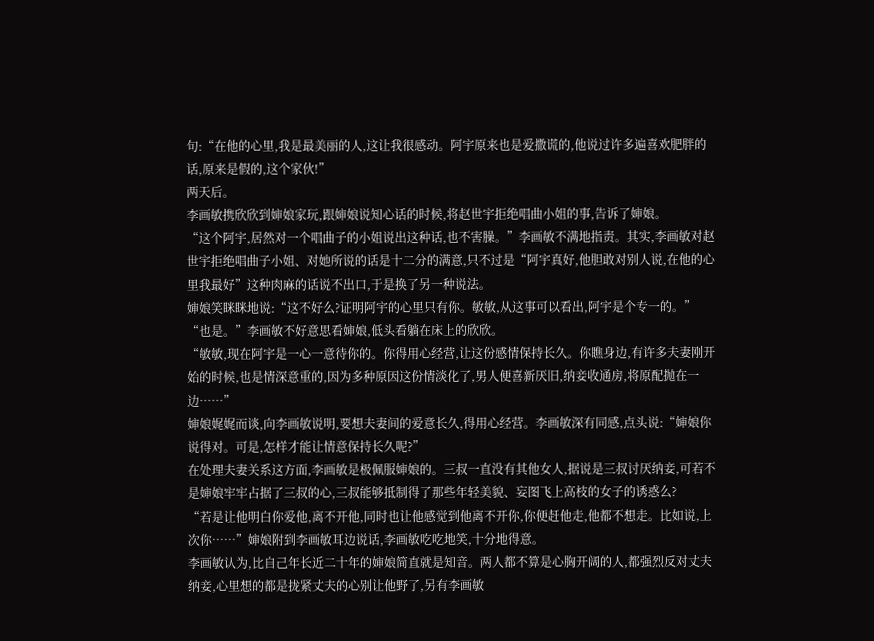句:“在他的心里,我是最美丽的人,这让我很感动。阿宇原来也是爱撒谎的,他说过许多遍喜欢肥胖的话,原来是假的,这个家伙!”
两天后。
李画敏携欣欣到婶娘家玩,跟婶娘说知心话的时候,将赵世宇拒绝唱曲小姐的事,告诉了婶娘。
“这个阿宇,居然对一个唱曲子的小姐说出这种话,也不害臊。”李画敏不满地指责。其实,李画敏对赵世宇拒绝唱曲子小姐、对她所说的话是十二分的满意,只不过是“阿宇真好,他胆敢对别人说,在他的心里我最好”这种肉麻的话说不出口,于是换了另一种说法。
婶娘笑眯眯地说:“这不好么?证明阿宇的心里只有你。敏敏,从这事可以看出,阿宇是个专一的。”
“也是。”李画敏不好意思看婶娘,低头看躺在床上的欣欣。
“敏敏,现在阿宇是一心一意待你的。你得用心经营,让这份感情保持长久。你瞧身边,有许多夫妻刚开始的时候,也是情深意重的,因为多种原因这份情淡化了,男人便喜新厌旧,纳妾收通房,将原配抛在一边……”
婶娘娓娓而谈,向李画敏说明,要想夫妻间的爱意长久,得用心经营。李画敏深有同感,点头说:“婶娘你说得对。可是,怎样才能让情意保持长久呢?”
在处理夫妻关系这方面,李画敏是极佩服婶娘的。三叔一直没有其他女人,据说是三叔讨厌纳妾,可若不是婶娘牢牢占据了三叔的心,三叔能够抵制得了那些年轻美貌、妄图飞上高枝的女子的诱惑么?
“若是让他明白你爱他,离不开他,同时也让他感觉到他离不开你,你便赶他走,他都不想走。比如说,上次你……”婶娘附到李画敏耳边说话,李画敏吃吃地笑,十分地得意。
李画敏认为,比自己年长近二十年的婶娘简直就是知音。两人都不算是心胸开阔的人,都强烈反对丈夫纳妾,心里想的都是拢紧丈夫的心别让他野了,另有李画敏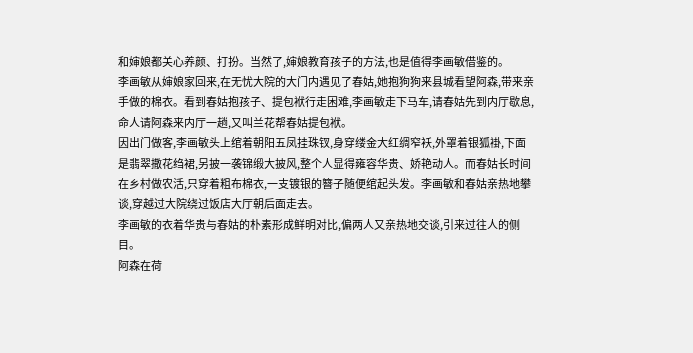和婶娘都关心养颜、打扮。当然了,婶娘教育孩子的方法,也是值得李画敏借鉴的。
李画敏从婶娘家回来,在无忧大院的大门内遇见了春姑,她抱狗狗来县城看望阿森,带来亲手做的棉衣。看到春姑抱孩子、提包袱行走困难,李画敏走下马车,请春姑先到内厅歇息,命人请阿森来内厅一趟,又叫兰花帮春姑提包袱。
因出门做客,李画敏头上绾着朝阳五凤挂珠钗,身穿缕金大红绸窄袄,外罩着银狐褂,下面是翡翠撒花绉裙,另披一袭锦缎大披风,整个人显得雍容华贵、娇艳动人。而春姑长时间在乡村做农活,只穿着粗布棉衣,一支镀银的簪子随便绾起头发。李画敏和春姑亲热地攀谈,穿越过大院绕过饭店大厅朝后面走去。
李画敏的衣着华贵与春姑的朴素形成鲜明对比,偏两人又亲热地交谈,引来过往人的侧目。
阿森在荷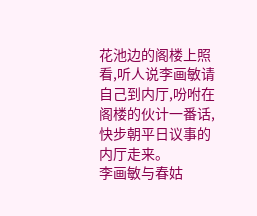花池边的阁楼上照看,听人说李画敏请自己到内厅,吩咐在阁楼的伙计一番话,快步朝平日议事的内厅走来。
李画敏与春姑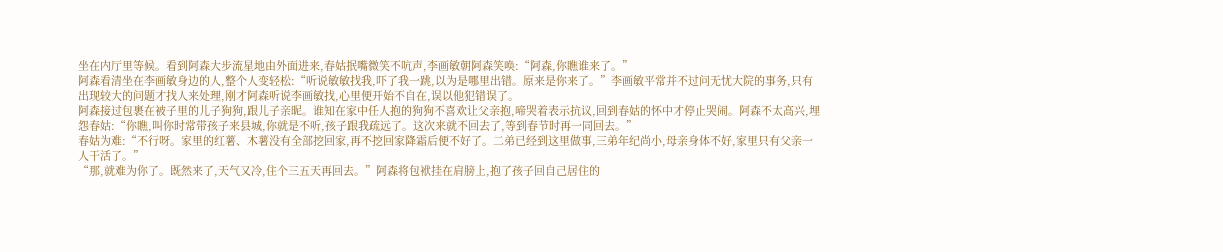坐在内厅里等候。看到阿森大步流星地由外面进来,春姑抿嘴微笑不吭声,李画敏朝阿森笑唤:“阿森,你瞧谁来了。”
阿森看清坐在李画敏身边的人,整个人变轻松:“听说敏敏找我,吓了我一跳,以为是哪里出错。原来是你来了。”李画敏平常并不过问无忧大院的事务,只有出现较大的问题才找人来处理,刚才阿森听说李画敏找,心里便开始不自在,误以他犯错误了。
阿森接过包裹在被子里的儿子狗狗,跟儿子亲昵。谁知在家中任人抱的狗狗不喜欢让父亲抱,啼哭着表示抗议,回到春姑的怀中才停止哭闹。阿森不太高兴,埋怨春姑:“你瞧,叫你时常带孩子来县城,你就是不听,孩子跟我疏远了。这次来就不回去了,等到春节时再一同回去。”
春姑为难:“不行呀。家里的红薯、木薯没有全部挖回家,再不挖回家降霜后便不好了。二弟已经到这里做事,三弟年纪尚小,母亲身体不好,家里只有父亲一人干活了。”
“那,就难为你了。既然来了,天气又冷,住个三五天再回去。”阿森将包袱挂在肩膀上,抱了孩子回自己居住的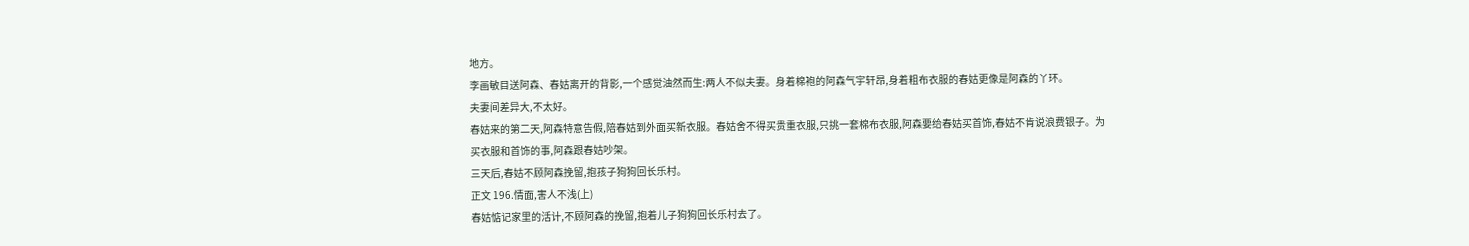地方。
李画敏目送阿森、春姑离开的背影,一个感觉油然而生:两人不似夫妻。身着棉袍的阿森气宇轩昂,身着粗布衣服的春姑更像是阿森的丫环。
夫妻间差异大,不太好。
春姑来的第二天,阿森特意告假,陪春姑到外面买新衣服。春姑舍不得买贵重衣服,只挑一套棉布衣服,阿森要给春姑买首饰,春姑不肯说浪费银子。为买衣服和首饰的事,阿森跟春姑吵架。
三天后,春姑不顾阿森挽留,抱孩子狗狗回长乐村。
正文 196.情面,害人不浅(上)
春姑惦记家里的活计,不顾阿森的挽留,抱着儿子狗狗回长乐村去了。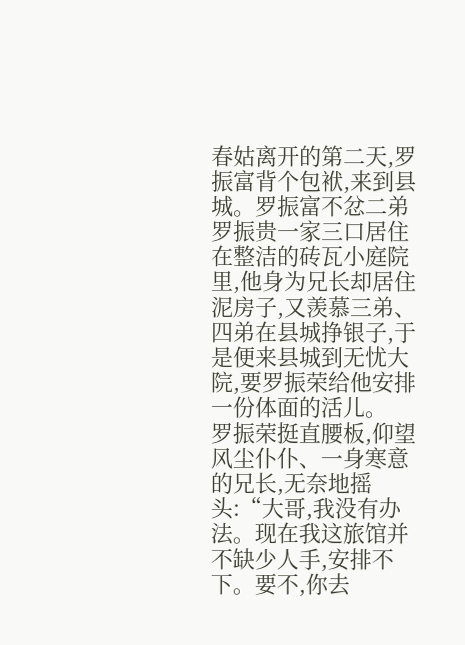春姑离开的第二天,罗振富背个包袱,来到县城。罗振富不忿二弟罗振贵一家三口居住在整洁的砖瓦小庭院里,他身为兄长却居住泥房子,又羡慕三弟、四弟在县城挣银子,于是便来县城到无忧大院,要罗振荣给他安排一份体面的活儿。
罗振荣挺直腰板,仰望风尘仆仆、一身寒意的兄长,无奈地摇头:“大哥,我没有办法。现在我这旅馆并不缺少人手,安排不下。要不,你去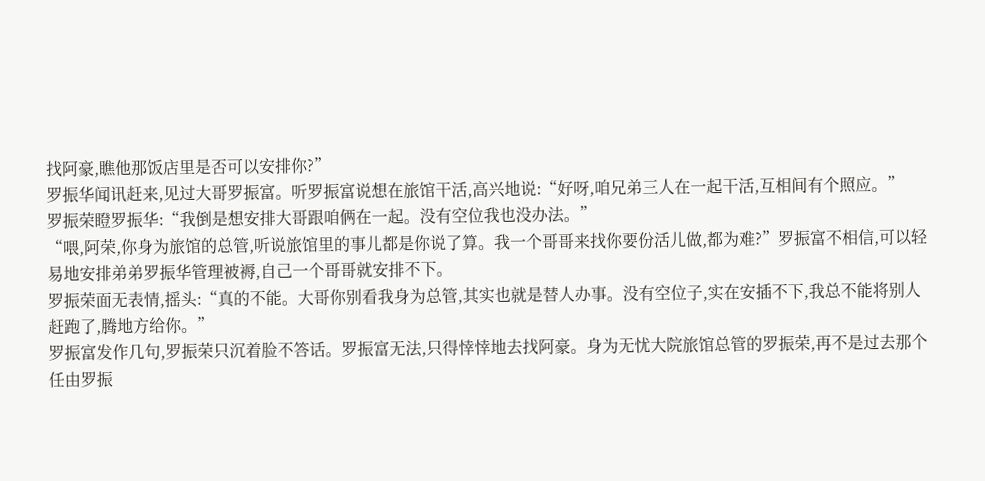找阿豪,瞧他那饭店里是否可以安排你?”
罗振华闻讯赶来,见过大哥罗振富。听罗振富说想在旅馆干活,高兴地说:“好呀,咱兄弟三人在一起干活,互相间有个照应。”
罗振荣瞪罗振华:“我倒是想安排大哥跟咱俩在一起。没有空位我也没办法。”
“喂,阿荣,你身为旅馆的总管,听说旅馆里的事儿都是你说了算。我一个哥哥来找你要份活儿做,都为难?”罗振富不相信,可以轻易地安排弟弟罗振华管理被褥,自己一个哥哥就安排不下。
罗振荣面无表情,摇头:“真的不能。大哥你别看我身为总管,其实也就是替人办事。没有空位子,实在安插不下,我总不能将别人赶跑了,腾地方给你。”
罗振富发作几句,罗振荣只沉着脸不答话。罗振富无法,只得悻悻地去找阿豪。身为无忧大院旅馆总管的罗振荣,再不是过去那个任由罗振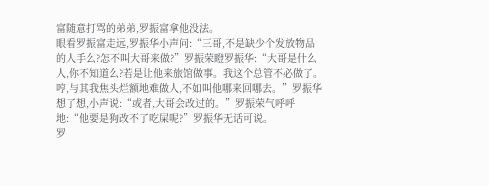富随意打骂的弟弟,罗振富拿他没法。
眼看罗振富走远,罗振华小声问:“三哥,不是缺少个发放物品的人手么?怎不叫大哥来做?”罗振荣瞪罗振华:“大哥是什么人,你不知道么?若是让他来旅馆做事。我这个总管不必做了。哼,与其我焦头烂额地难做人,不如叫他哪来回哪去。”罗振华想了想,小声说:“或者,大哥会改过的。”罗振荣气呼呼地:“他要是狗改不了吃屎呢?”罗振华无话可说。
罗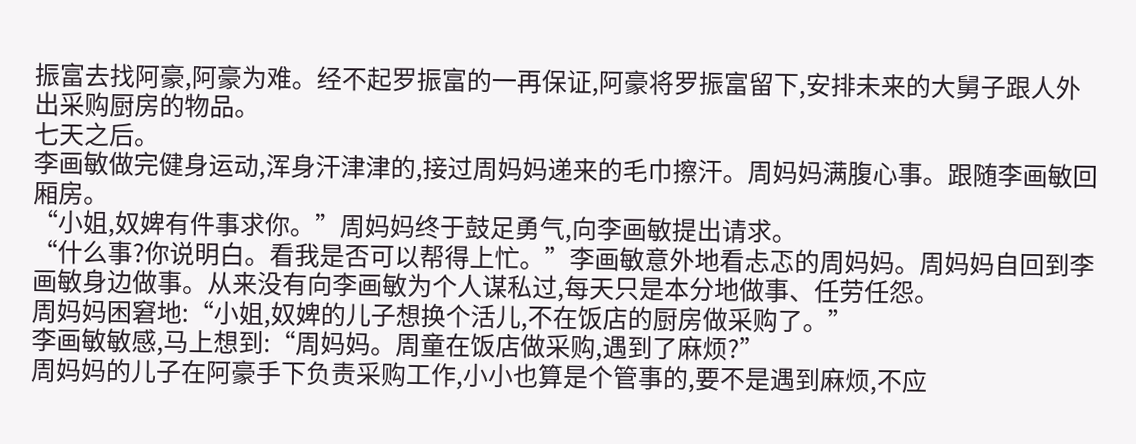振富去找阿豪,阿豪为难。经不起罗振富的一再保证,阿豪将罗振富留下,安排未来的大舅子跟人外出采购厨房的物品。
七天之后。
李画敏做完健身运动,浑身汗津津的,接过周妈妈递来的毛巾擦汗。周妈妈满腹心事。跟随李画敏回厢房。
“小姐,奴婢有件事求你。”周妈妈终于鼓足勇气,向李画敏提出请求。
“什么事?你说明白。看我是否可以帮得上忙。”李画敏意外地看忐忑的周妈妈。周妈妈自回到李画敏身边做事。从来没有向李画敏为个人谋私过,每天只是本分地做事、任劳任怨。
周妈妈困窘地:“小姐,奴婢的儿子想换个活儿,不在饭店的厨房做采购了。”
李画敏敏感,马上想到:“周妈妈。周童在饭店做采购,遇到了麻烦?”
周妈妈的儿子在阿豪手下负责采购工作,小小也算是个管事的,要不是遇到麻烦,不应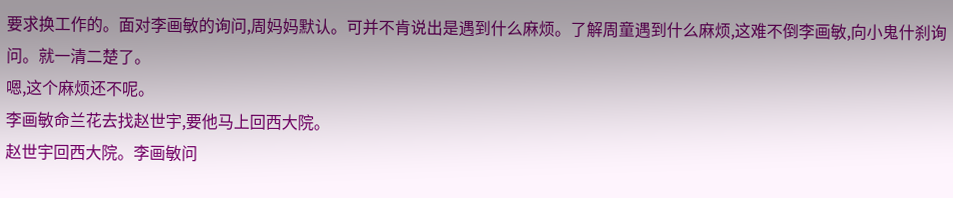要求换工作的。面对李画敏的询问,周妈妈默认。可并不肯说出是遇到什么麻烦。了解周童遇到什么麻烦,这难不倒李画敏,向小鬼什刹询问。就一清二楚了。
嗯,这个麻烦还不呢。
李画敏命兰花去找赵世宇,要他马上回西大院。
赵世宇回西大院。李画敏问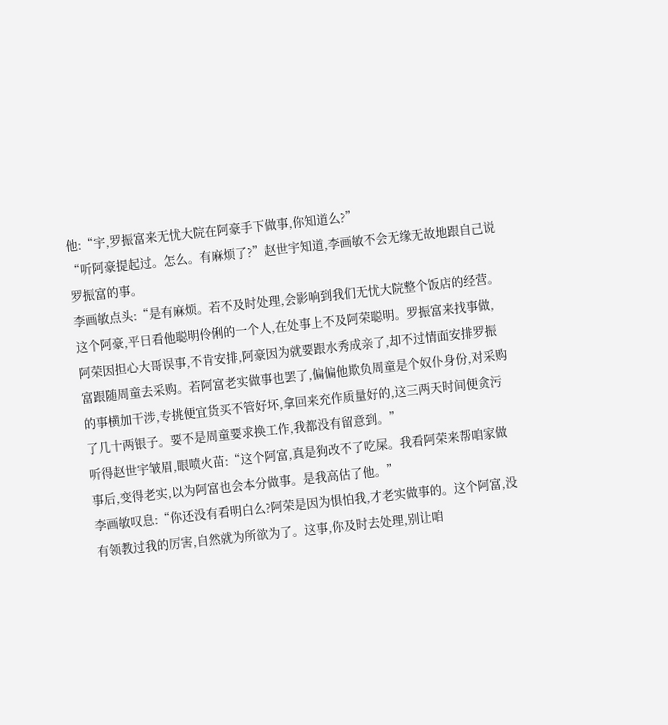他:“宇,罗振富来无忧大院在阿豪手下做事,你知道么?”
“听阿豪提起过。怎么。有麻烦了?”赵世宇知道,李画敏不会无缘无故地跟自己说罗振富的事。
李画敏点头:“是有麻烦。若不及时处理,会影响到我们无忧大院整个饭店的经营。这个阿豪,平日看他聪明伶俐的一个人,在处事上不及阿荣聪明。罗振富来找事做,阿荣因担心大哥误事,不肯安排,阿豪因为就要跟水秀成亲了,却不过情面安排罗振富跟随周童去采购。若阿富老实做事也罢了,偏偏他欺负周童是个奴仆身份,对采购的事横加干涉,专挑便宜货买不管好坏,拿回来充作质量好的,这三两天时间便贪污了几十两银子。要不是周童要求换工作,我都没有留意到。”
听得赵世宇皱眉,眼喷火苗:“这个阿富,真是狗改不了吃屎。我看阿荣来帮咱家做事后,变得老实,以为阿富也会本分做事。是我高估了他。”
李画敏叹息:“你还没有看明白么?阿荣是因为惧怕我,才老实做事的。这个阿富,没有领教过我的厉害,自然就为所欲为了。这事,你及时去处理,别让咱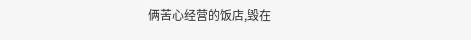俩苦心经营的饭店,毁在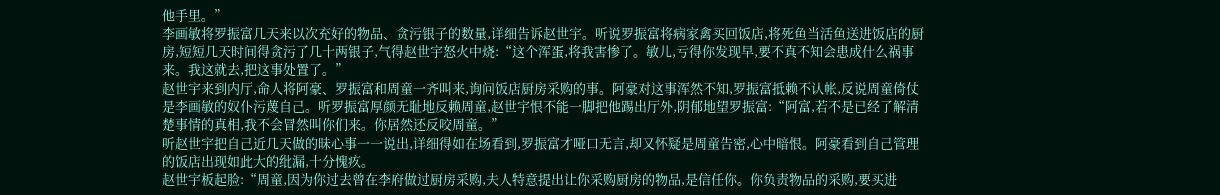他手里。”
李画敏将罗振富几天来以次充好的物品、贪污银子的数量,详细告诉赵世宇。听说罗振富将病家禽买回饭店,将死鱼当活鱼送进饭店的厨房,短短几天时间得贪污了几十两银子,气得赵世宇怒火中烧:“这个浑蛋,将我害惨了。敏儿,亏得你发现早,要不真不知会患成什么祸事来。我这就去,把这事处置了。”
赵世宇来到内厅,命人将阿豪、罗振富和周童一齐叫来,询问饭店厨房采购的事。阿豪对这事浑然不知,罗振富抵赖不认帐,反说周童倚仗是李画敏的奴仆污蔑自己。听罗振富厚颜无耻地反赖周童,赵世宇恨不能一脚把他踢出厅外,阴郁地望罗振富:“阿富,若不是已经了解清楚事情的真相,我不会冒然叫你们来。你居然还反咬周童。”
听赵世宇把自己近几天做的昧心事一一说出,详细得如在场看到,罗振富才哑口无言,却又怀疑是周童告密,心中暗恨。阿豪看到自己管理的饭店出现如此大的纰漏,十分愧疚。
赵世宇板起脸:“周童,因为你过去曾在李府做过厨房采购,夫人特意提出让你采购厨房的物品,是信任你。你负责物品的采购,要买进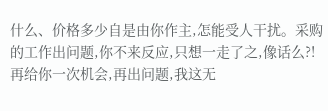什么、价格多少自是由你作主,怎能受人干扰。采购的工作出问题,你不来反应,只想一走了之,像话么?!再给你一次机会,再出问题,我这无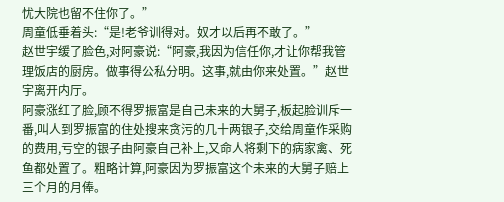忧大院也留不住你了。”
周童低垂着头:“是!老爷训得对。奴才以后再不敢了。”
赵世宇缓了脸色,对阿豪说:“阿豪,我因为信任你,才让你帮我管理饭店的厨房。做事得公私分明。这事,就由你来处置。”赵世宇离开内厅。
阿豪涨红了脸,顾不得罗振富是自己未来的大舅子,板起脸训斥一番,叫人到罗振富的住处搜来贪污的几十两银子,交给周童作采购的费用,亏空的银子由阿豪自己补上,又命人将剩下的病家禽、死鱼都处置了。粗略计算,阿豪因为罗振富这个未来的大舅子赔上三个月的月俸。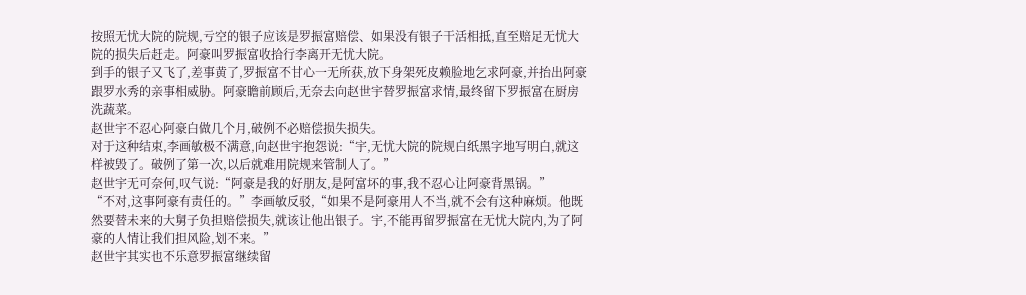按照无忧大院的院规,亏空的银子应该是罗振富赔偿、如果没有银子干活相抵,直至赔足无忧大院的损失后赶走。阿豪叫罗振富收拾行李离开无忧大院。
到手的银子又飞了,差事黄了,罗振富不甘心一无所获,放下身架死皮赖脸地乞求阿豪,并抬出阿豪跟罗水秀的亲事相威胁。阿豪瞻前顾后,无奈去向赵世宇替罗振富求情,最终留下罗振富在厨房洗蔬菜。
赵世宇不忍心阿豪白做几个月,破例不必赔偿损失损失。
对于这种结束,李画敏极不满意,向赵世宇抱怨说:“宇,无忧大院的院规白纸黑字地写明白,就这样被毁了。破例了第一次,以后就难用院规来管制人了。”
赵世宇无可奈何,叹气说:“阿豪是我的好朋友,是阿富坏的事,我不忍心让阿豪背黑锅。”
“不对,这事阿豪有责任的。”李画敏反驳,“如果不是阿豪用人不当,就不会有这种麻烦。他既然要替未来的大舅子负担赔偿损失,就该让他出银子。宇,不能再留罗振富在无忧大院内,为了阿豪的人情让我们担风险,划不来。”
赵世宇其实也不乐意罗振富继续留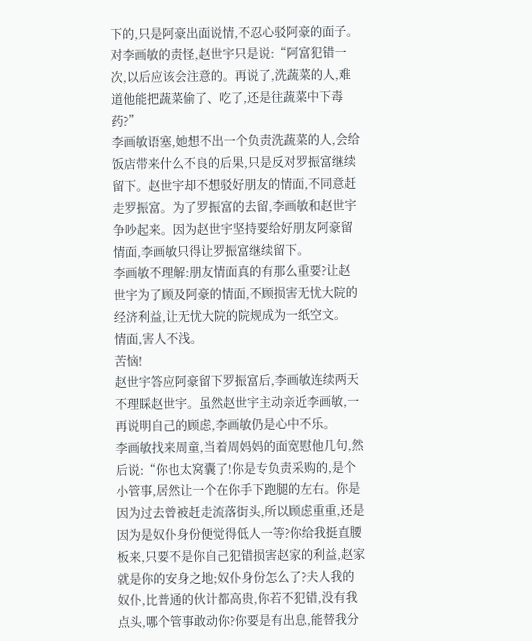下的,只是阿豪出面说情,不忍心驳阿豪的面子。对李画敏的责怪,赵世宇只是说:“阿富犯错一次,以后应该会注意的。再说了,洗蔬菜的人,难道他能把蔬菜偷了、吃了,还是往蔬菜中下毒药?”
李画敏语塞,她想不出一个负责洗蔬菜的人,会给饭店带来什么不良的后果,只是反对罗振富继续留下。赵世宇却不想驳好朋友的情面,不同意赶走罗振富。为了罗振富的去留,李画敏和赵世宇争吵起来。因为赵世宇坚持要给好朋友阿豪留情面,李画敏只得让罗振富继续留下。
李画敏不理解:朋友情面真的有那么重要?让赵世宇为了顾及阿豪的情面,不顾损害无忧大院的经济利益,让无忧大院的院规成为一纸空文。
情面,害人不浅。
苦恼!
赵世宇答应阿豪留下罗振富后,李画敏连续两天不理睬赵世宇。虽然赵世宇主动亲近李画敏,一再说明自己的顾虑,李画敏仍是心中不乐。
李画敏找来周童,当着周妈妈的面宽慰他几句,然后说:“你也太窝囊了!你是专负责采购的,是个小管事,居然让一个在你手下跑腿的左右。你是因为过去曾被赶走流落街头,所以顾虑重重,还是因为是奴仆身份便觉得低人一等?你给我挺直腰板来,只要不是你自己犯错损害赵家的利益,赵家就是你的安身之地;奴仆身份怎么了?夫人我的奴仆,比普通的伙计都高贵,你若不犯错,没有我点头,哪个管事敢动你?你要是有出息,能替我分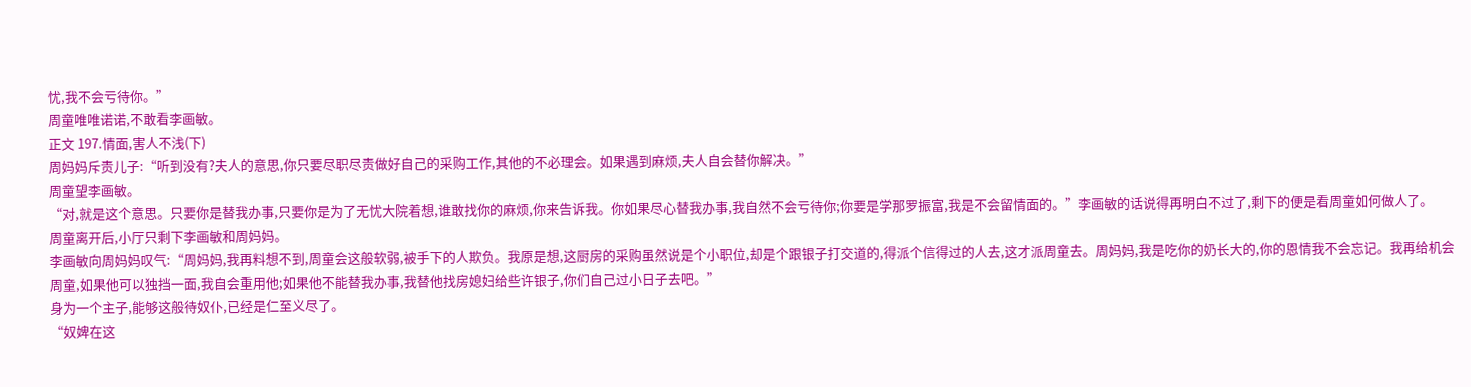忧,我不会亏待你。”
周童唯唯诺诺,不敢看李画敏。
正文 197.情面,害人不浅(下)
周妈妈斥责儿子:“听到没有?夫人的意思,你只要尽职尽责做好自己的采购工作,其他的不必理会。如果遇到麻烦,夫人自会替你解决。”
周童望李画敏。
“对,就是这个意思。只要你是替我办事,只要你是为了无忧大院着想,谁敢找你的麻烦,你来告诉我。你如果尽心替我办事,我自然不会亏待你;你要是学那罗振富,我是不会留情面的。”李画敏的话说得再明白不过了,剩下的便是看周童如何做人了。
周童离开后,小厅只剩下李画敏和周妈妈。
李画敏向周妈妈叹气:“周妈妈,我再料想不到,周童会这般软弱,被手下的人欺负。我原是想,这厨房的采购虽然说是个小职位,却是个跟银子打交道的,得派个信得过的人去,这才派周童去。周妈妈,我是吃你的奶长大的,你的恩情我不会忘记。我再给机会周童,如果他可以独挡一面,我自会重用他;如果他不能替我办事,我替他找房媳妇给些许银子,你们自己过小日子去吧。”
身为一个主子,能够这般待奴仆,已经是仁至义尽了。
“奴婢在这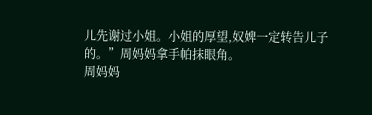儿先谢过小姐。小姐的厚望,奴婢一定转告儿子的。”周妈妈拿手帕抹眼角。
周妈妈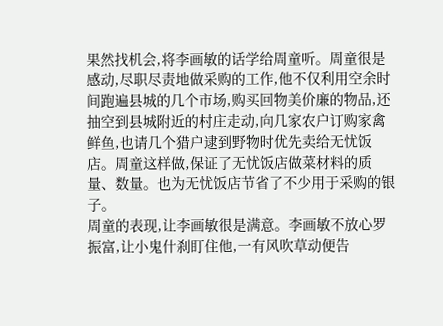果然找机会,将李画敏的话学给周童听。周童很是感动,尽职尽责地做采购的工作,他不仅利用空余时间跑遍县城的几个市场,购买回物美价廉的物品,还抽空到县城附近的村庄走动,向几家农户订购家禽鲜鱼,也请几个猎户逮到野物时优先卖给无忧饭店。周童这样做,保证了无忧饭店做菜材料的质量、数量。也为无忧饭店节省了不少用于采购的银子。
周童的表现,让李画敏很是满意。李画敏不放心罗振富,让小鬼什刹盯住他,一有风吹草动便告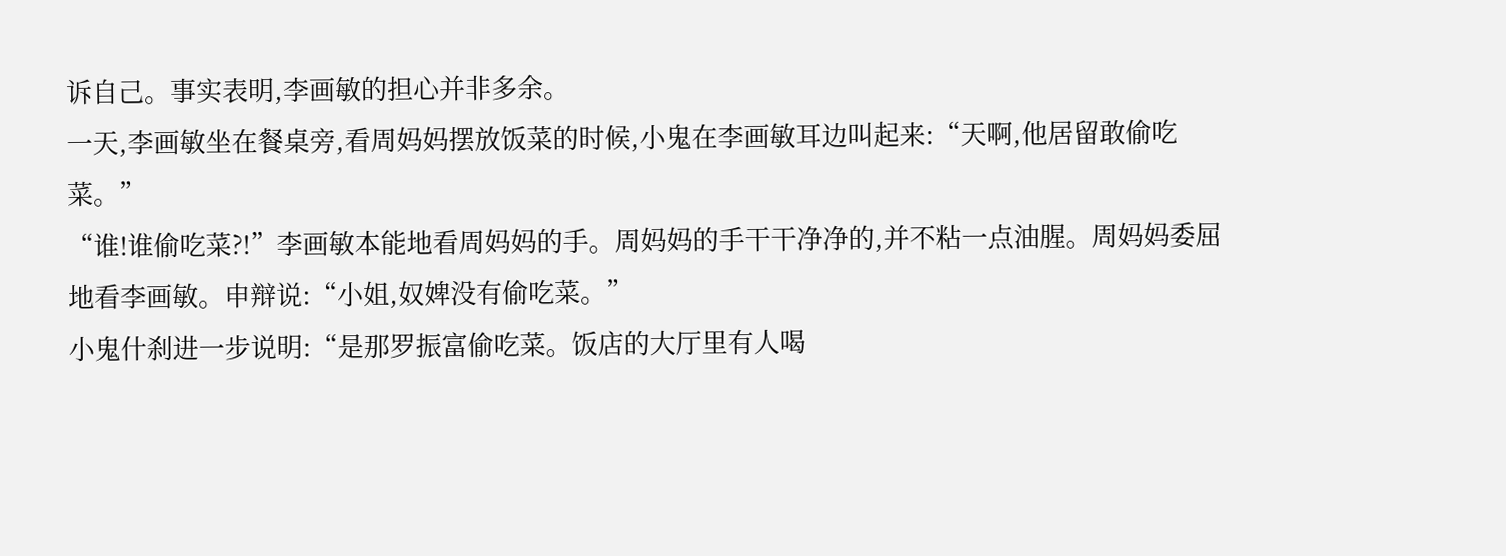诉自己。事实表明,李画敏的担心并非多余。
一天,李画敏坐在餐桌旁,看周妈妈摆放饭菜的时候,小鬼在李画敏耳边叫起来:“天啊,他居留敢偷吃菜。”
“谁!谁偷吃菜?!”李画敏本能地看周妈妈的手。周妈妈的手干干净净的,并不粘一点油腥。周妈妈委屈地看李画敏。申辩说:“小姐,奴婢没有偷吃菜。”
小鬼什刹进一步说明:“是那罗振富偷吃菜。饭店的大厅里有人喝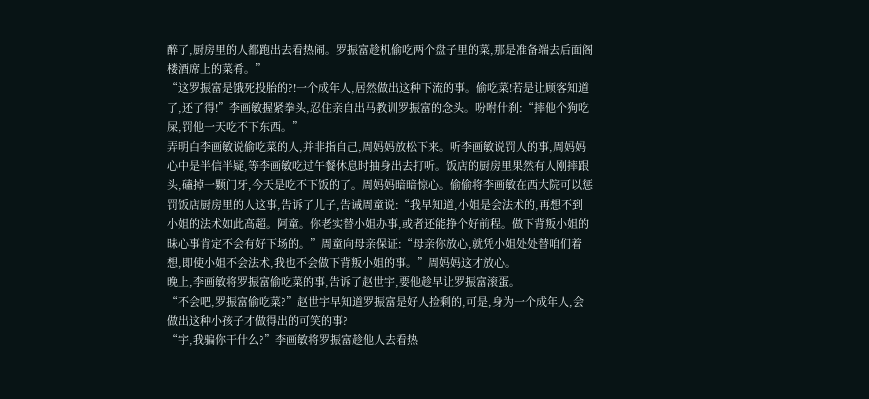醉了,厨房里的人都跑出去看热闹。罗振富趁机偷吃两个盘子里的菜,那是准备端去后面阁楼酒席上的菜肴。”
“这罗振富是饿死投胎的?!一个成年人,居然做出这种下流的事。偷吃菜!若是让顾客知道了,还了得!”李画敏握紧拳头,忍住亲自出马教训罗振富的念头。吩咐什刹:“摔他个狗吃屎,罚他一天吃不下东西。”
弄明白李画敏说偷吃菜的人,并非指自己,周妈妈放松下来。听李画敏说罚人的事,周妈妈心中是半信半疑,等李画敏吃过午餐休息时抽身出去打听。饭店的厨房里果然有人刚摔跟头,磕掉一颗门牙,今天是吃不下饭的了。周妈妈暗暗惊心。偷偷将李画敏在西大院可以惩罚饭店厨房里的人这事,告诉了儿子,告诫周童说:“我早知道,小姐是会法术的,再想不到小姐的法术如此高超。阿童。你老实替小姐办事,或者还能挣个好前程。做下背叛小姐的昧心事肯定不会有好下场的。”周童向母亲保证:“母亲你放心,就凭小姐处处替咱们着想,即使小姐不会法术,我也不会做下背叛小姐的事。”周妈妈这才放心。
晚上,李画敏将罗振富偷吃菜的事,告诉了赵世宇,要他趁早让罗振富滚蛋。
“不会吧,罗振富偷吃菜?”赵世宇早知道罗振富是好人捡剩的,可是,身为一个成年人,会做出这种小孩子才做得出的可笑的事?
“宇,我骗你干什么?”李画敏将罗振富趁他人去看热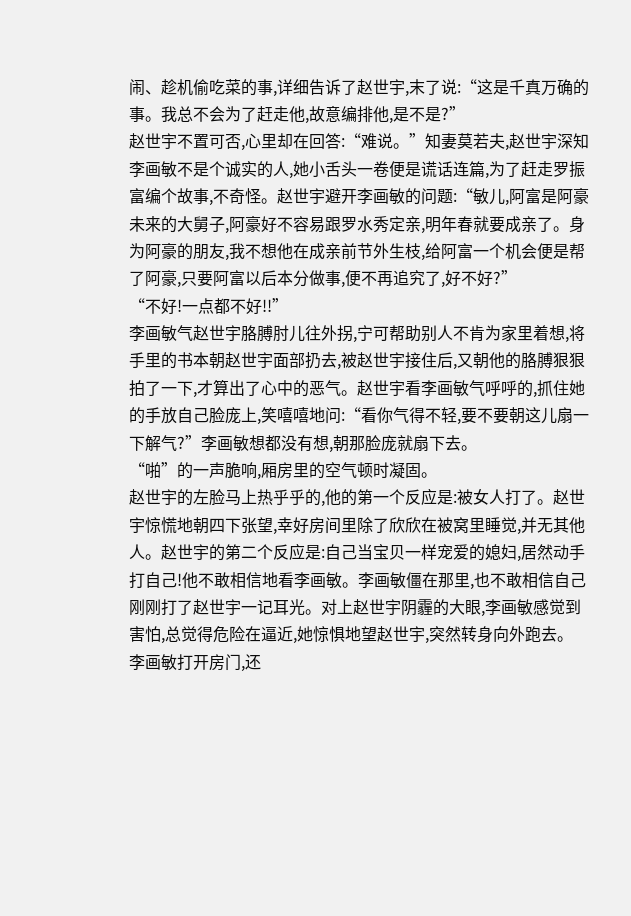闹、趁机偷吃菜的事,详细告诉了赵世宇,末了说:“这是千真万确的事。我总不会为了赶走他,故意编排他,是不是?”
赵世宇不置可否,心里却在回答:“难说。”知妻莫若夫,赵世宇深知李画敏不是个诚实的人,她小舌头一卷便是谎话连篇,为了赶走罗振富编个故事,不奇怪。赵世宇避开李画敏的问题:“敏儿,阿富是阿豪未来的大舅子,阿豪好不容易跟罗水秀定亲,明年春就要成亲了。身为阿豪的朋友,我不想他在成亲前节外生枝,给阿富一个机会便是帮了阿豪,只要阿富以后本分做事,便不再追究了,好不好?”
“不好!一点都不好!!”
李画敏气赵世宇胳膊肘儿往外拐,宁可帮助别人不肯为家里着想,将手里的书本朝赵世宇面部扔去,被赵世宇接住后,又朝他的胳膊狠狠拍了一下,才算出了心中的恶气。赵世宇看李画敏气呼呼的,抓住她的手放自己脸庞上,笑嘻嘻地问:“看你气得不轻,要不要朝这儿扇一下解气?”李画敏想都没有想,朝那脸庞就扇下去。
“啪”的一声脆响,厢房里的空气顿时凝固。
赵世宇的左脸马上热乎乎的,他的第一个反应是:被女人打了。赵世宇惊慌地朝四下张望,幸好房间里除了欣欣在被窝里睡觉,并无其他人。赵世宇的第二个反应是:自己当宝贝一样宠爱的媳妇,居然动手打自己!他不敢相信地看李画敏。李画敏僵在那里,也不敢相信自己刚刚打了赵世宇一记耳光。对上赵世宇阴霾的大眼,李画敏感觉到害怕,总觉得危险在逼近,她惊惧地望赵世宇,突然转身向外跑去。
李画敏打开房门,还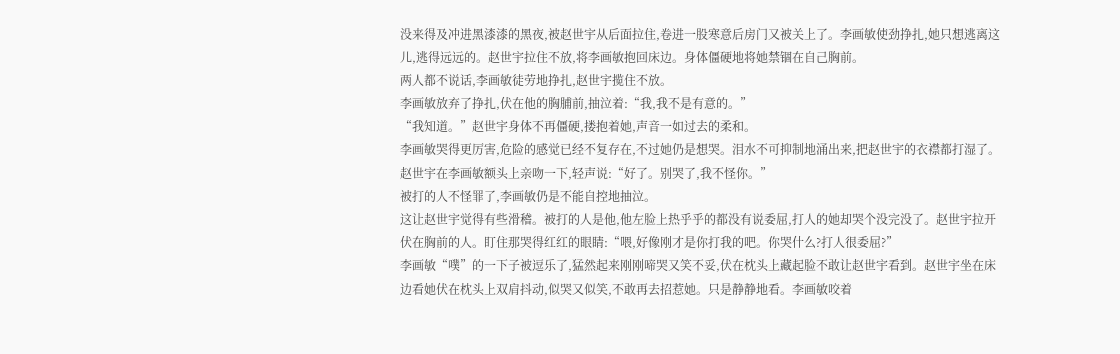没来得及冲进黑漆漆的黑夜,被赵世宇从后面拉住,卷进一股寒意后房门又被关上了。李画敏使劲挣扎,她只想逃离这儿,逃得远远的。赵世宇拉住不放,将李画敏抱回床边。身体僵硬地将她禁锢在自己胸前。
两人都不说话,李画敏徒劳地挣扎,赵世宇揽住不放。
李画敏放弃了挣扎,伏在他的胸脯前,抽泣着:“我,我不是有意的。”
“我知道。”赵世宇身体不再僵硬,搂抱着她,声音一如过去的柔和。
李画敏哭得更厉害,危险的感觉已经不复存在,不过她仍是想哭。泪水不可抑制地涌出来,把赵世宇的衣襟都打湿了。赵世宇在李画敏额头上亲吻一下,轻声说:“好了。别哭了,我不怪你。”
被打的人不怪罪了,李画敏仍是不能自控地抽泣。
这让赵世宇觉得有些滑稽。被打的人是他,他左脸上热乎乎的都没有说委屈,打人的她却哭个没完没了。赵世宇拉开伏在胸前的人。盯住那哭得红红的眼睛:“喂,好像刚才是你打我的吧。你哭什么?打人很委屈?”
李画敏“噗”的一下子被逗乐了,猛然起来刚刚啼哭又笑不妥,伏在枕头上藏起脸不敢让赵世宇看到。赵世宇坐在床边看她伏在枕头上双肩抖动,似哭又似笑,不敢再去招惹她。只是静静地看。李画敏咬着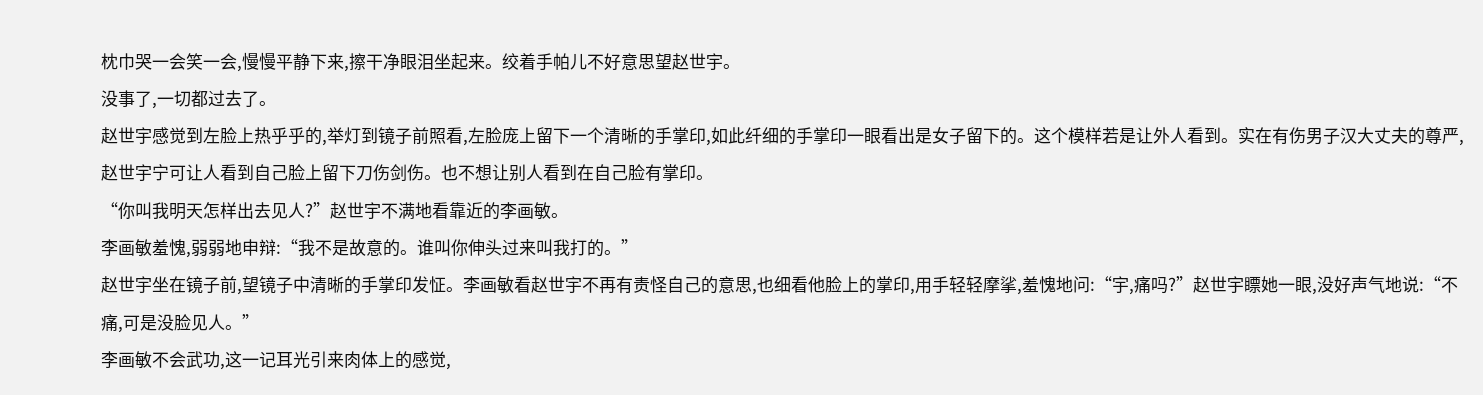枕巾哭一会笑一会,慢慢平静下来,擦干净眼泪坐起来。绞着手帕儿不好意思望赵世宇。
没事了,一切都过去了。
赵世宇感觉到左脸上热乎乎的,举灯到镜子前照看,左脸庞上留下一个清晰的手掌印,如此纤细的手掌印一眼看出是女子留下的。这个模样若是让外人看到。实在有伤男子汉大丈夫的尊严,赵世宇宁可让人看到自己脸上留下刀伤剑伤。也不想让别人看到在自己脸有掌印。
“你叫我明天怎样出去见人?”赵世宇不满地看靠近的李画敏。
李画敏羞愧,弱弱地申辩:“我不是故意的。谁叫你伸头过来叫我打的。”
赵世宇坐在镜子前,望镜子中清晰的手掌印发怔。李画敏看赵世宇不再有责怪自己的意思,也细看他脸上的掌印,用手轻轻摩挲,羞愧地问:“宇,痛吗?”赵世宇瞟她一眼,没好声气地说:“不痛,可是没脸见人。”
李画敏不会武功,这一记耳光引来肉体上的感觉,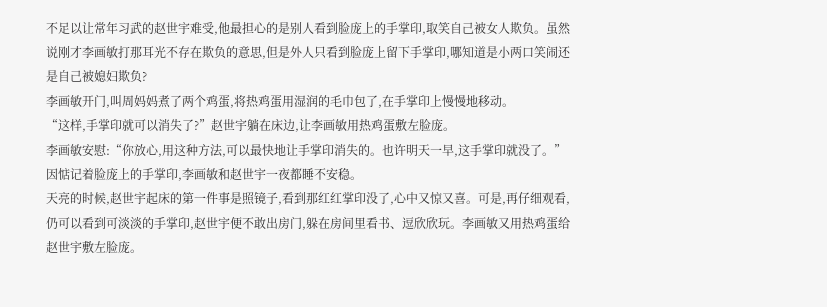不足以让常年习武的赵世宇难受,他最担心的是别人看到脸庞上的手掌印,取笑自己被女人欺负。虽然说刚才李画敏打那耳光不存在欺负的意思,但是外人只看到脸庞上留下手掌印,哪知道是小两口笑闹还是自己被媳妇欺负?
李画敏开门,叫周妈妈煮了两个鸡蛋,将热鸡蛋用湿润的毛巾包了,在手掌印上慢慢地移动。
“这样,手掌印就可以消失了?”赵世宇躺在床边,让李画敏用热鸡蛋敷左脸庞。
李画敏安慰:“你放心,用这种方法,可以最快地让手掌印消失的。也许明天一早,这手掌印就没了。”
因惦记着脸庞上的手掌印,李画敏和赵世宇一夜都睡不安稳。
天亮的时候,赵世宇起床的第一件事是照镜子,看到那红红掌印没了,心中又惊又喜。可是,再仔细观看,仍可以看到可淡淡的手掌印,赵世宇便不敢出房门,躲在房间里看书、逗欣欣玩。李画敏又用热鸡蛋给赵世宇敷左脸庞。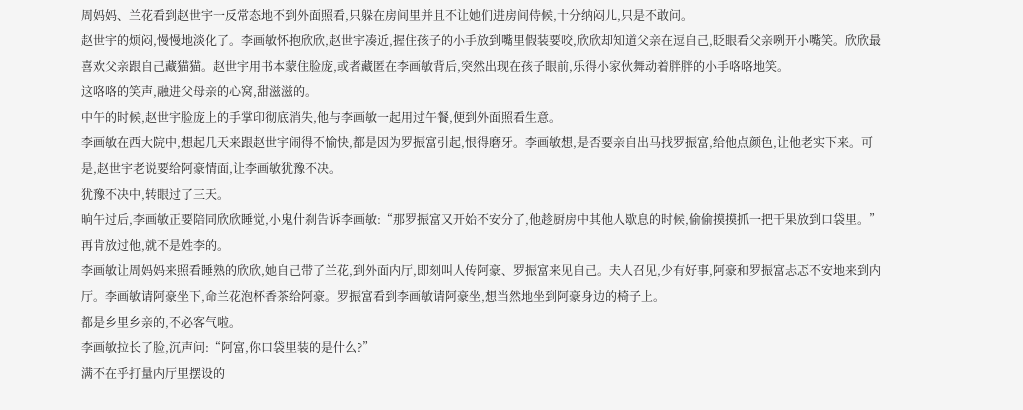周妈妈、兰花看到赵世宇一反常态地不到外面照看,只躲在房间里并且不让她们进房间侍候,十分纳闷儿,只是不敢问。
赵世宇的烦闷,慢慢地淡化了。李画敏怀抱欣欣,赵世宇凑近,握住孩子的小手放到嘴里假装要咬,欣欣却知道父亲在逗自己,眨眼看父亲咧开小嘴笑。欣欣最喜欢父亲跟自己藏猫猫。赵世宇用书本蒙住脸庞,或者藏匿在李画敏背后,突然出现在孩子眼前,乐得小家伙舞动着胖胖的小手咯咯地笑。
这咯咯的笑声,融进父母亲的心窝,甜滋滋的。
中午的时候,赵世宇脸庞上的手掌印彻底消失,他与李画敏一起用过午餐,便到外面照看生意。
李画敏在西大院中,想起几天来跟赵世宇闹得不愉快,都是因为罗振富引起,恨得磨牙。李画敏想,是否要亲自出马找罗振富,给他点颜色,让他老实下来。可是,赵世宇老说要给阿豪情面,让李画敏犹豫不决。
犹豫不决中,转眼过了三天。
晌午过后,李画敏正要陪同欣欣睡觉,小鬼什刹告诉李画敏:“那罗振富又开始不安分了,他趁厨房中其他人歇息的时候,偷偷摸摸抓一把干果放到口袋里。”
再肯放过他,就不是姓李的。
李画敏让周妈妈来照看睡熟的欣欣,她自己带了兰花,到外面内厅,即刻叫人传阿豪、罗振富来见自己。夫人召见,少有好事,阿豪和罗振富忐忑不安地来到内厅。李画敏请阿豪坐下,命兰花泡杯香茶给阿豪。罗振富看到李画敏请阿豪坐,想当然地坐到阿豪身边的椅子上。
都是乡里乡亲的,不必客气啦。
李画敏拉长了脸,沉声问:“阿富,你口袋里装的是什么?”
满不在乎打量内厅里摆设的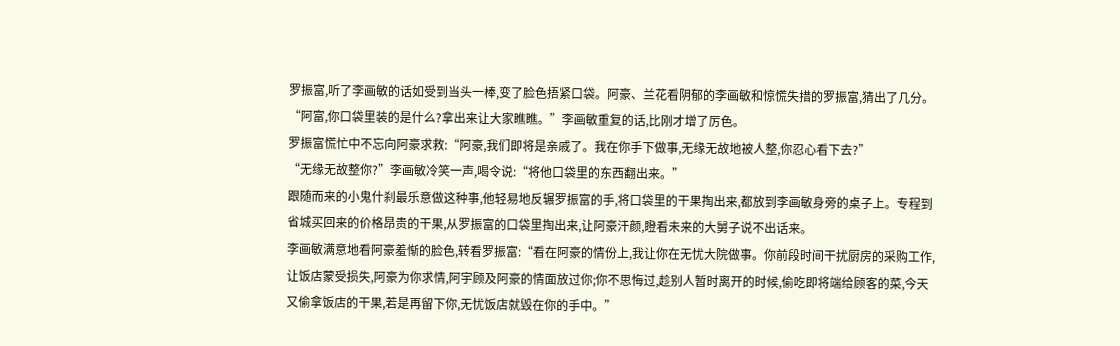罗振富,听了李画敏的话如受到当头一棒,变了脸色捂紧口袋。阿豪、兰花看阴郁的李画敏和惊慌失措的罗振富,猜出了几分。
“阿富,你口袋里装的是什么?拿出来让大家瞧瞧。”李画敏重复的话,比刚才增了厉色。
罗振富慌忙中不忘向阿豪求救:“阿豪,我们即将是亲戚了。我在你手下做事,无缘无故地被人整,你忍心看下去?”
“无缘无故整你?”李画敏冷笑一声,喝令说:“将他口袋里的东西翻出来。”
跟随而来的小鬼什刹最乐意做这种事,他轻易地反辗罗振富的手,将口袋里的干果掏出来,都放到李画敏身旁的桌子上。专程到省城买回来的价格昂贵的干果,从罗振富的口袋里掏出来,让阿豪汗颜,瞪看未来的大舅子说不出话来。
李画敏满意地看阿豪羞惭的脸色,转看罗振富:“看在阿豪的情份上,我让你在无忧大院做事。你前段时间干扰厨房的采购工作,让饭店蒙受损失,阿豪为你求情,阿宇顾及阿豪的情面放过你;你不思悔过,趁别人暂时离开的时候,偷吃即将端给顾客的菜,今天又偷拿饭店的干果,若是再留下你,无忧饭店就毁在你的手中。”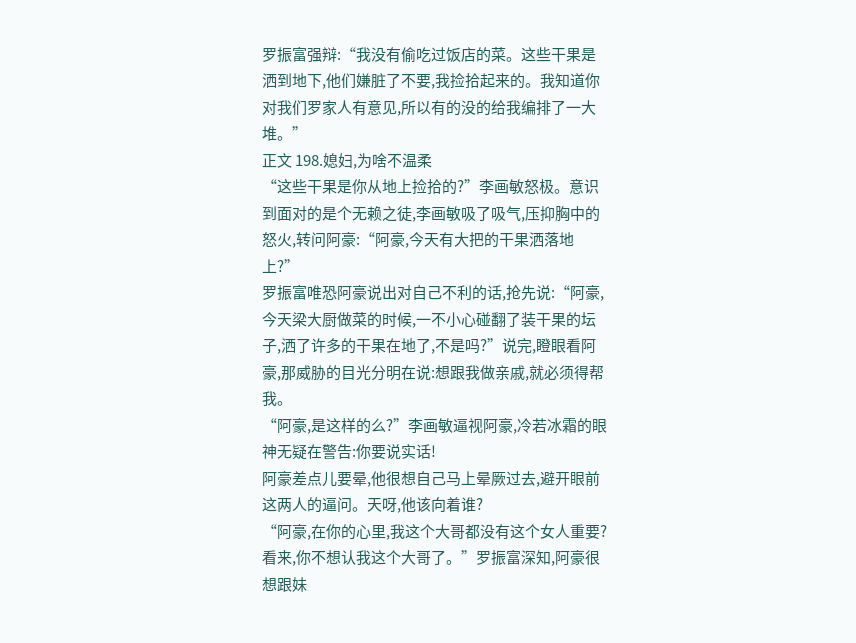罗振富强辩:“我没有偷吃过饭店的菜。这些干果是洒到地下,他们嫌脏了不要,我捡拾起来的。我知道你对我们罗家人有意见,所以有的没的给我编排了一大堆。”
正文 198.媳妇,为啥不温柔
“这些干果是你从地上捡拾的?”李画敏怒极。意识到面对的是个无赖之徒,李画敏吸了吸气,压抑胸中的怒火,转问阿豪:“阿豪,今天有大把的干果洒落地上?”
罗振富唯恐阿豪说出对自己不利的话,抢先说:“阿豪,今天梁大厨做菜的时候,一不小心碰翻了装干果的坛子,洒了许多的干果在地了,不是吗?”说完,瞪眼看阿豪,那威胁的目光分明在说:想跟我做亲戚,就必须得帮我。
“阿豪,是这样的么?”李画敏逼视阿豪,冷若冰霜的眼神无疑在警告:你要说实话!
阿豪差点儿要晕,他很想自己马上晕厥过去,避开眼前这两人的逼问。天呀,他该向着谁?
“阿豪,在你的心里,我这个大哥都没有这个女人重要?看来,你不想认我这个大哥了。”罗振富深知,阿豪很想跟妹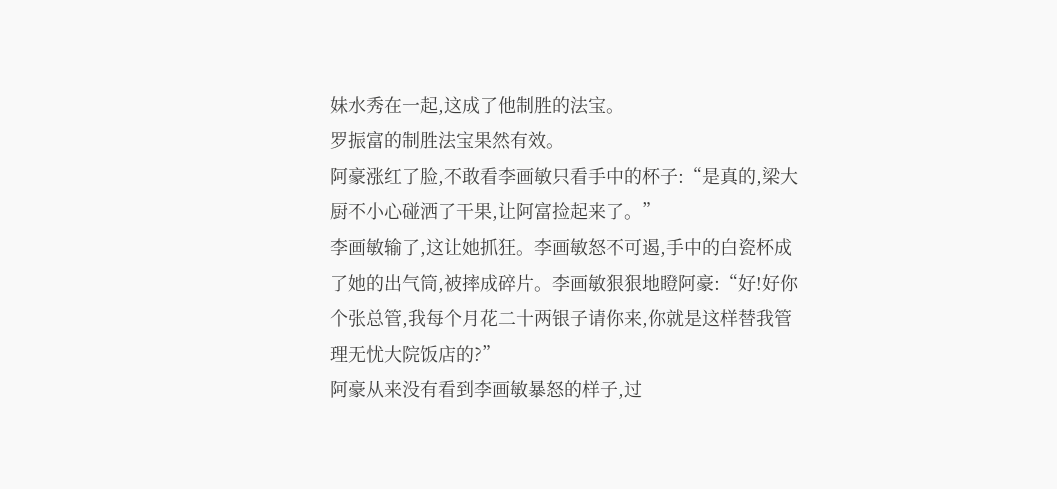妹水秀在一起,这成了他制胜的法宝。
罗振富的制胜法宝果然有效。
阿豪涨红了脸,不敢看李画敏只看手中的杯子:“是真的,梁大厨不小心碰洒了干果,让阿富捡起来了。”
李画敏输了,这让她抓狂。李画敏怒不可遏,手中的白瓷杯成了她的出气筒,被摔成碎片。李画敏狠狠地瞪阿豪:“好!好你个张总管,我每个月花二十两银子请你来,你就是这样替我管理无忧大院饭店的?”
阿豪从来没有看到李画敏暴怒的样子,过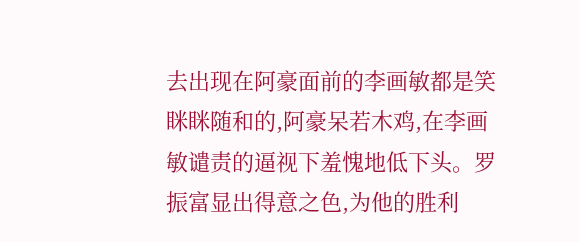去出现在阿豪面前的李画敏都是笑眯眯随和的,阿豪呆若木鸡,在李画敏谴责的逼视下羞愧地低下头。罗振富显出得意之色,为他的胜利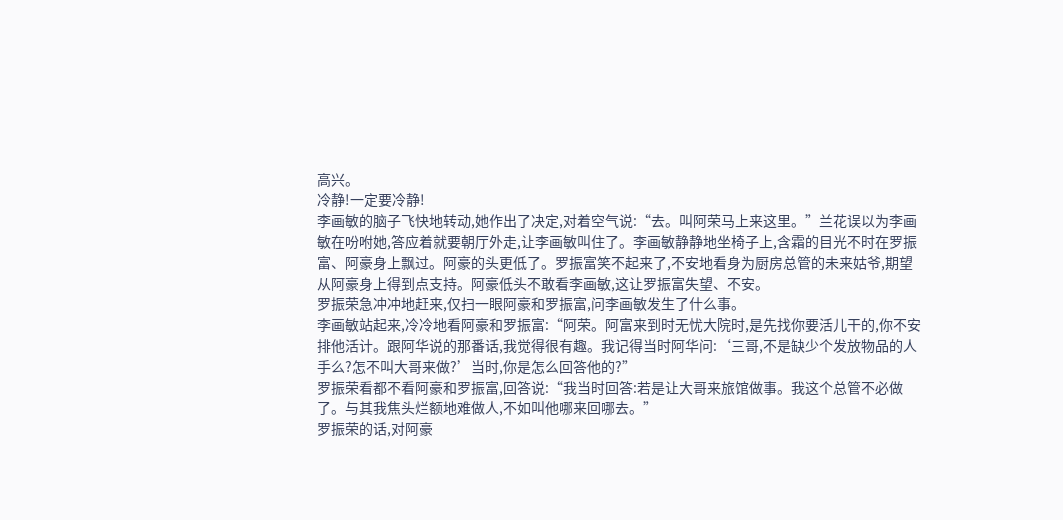高兴。
冷静!一定要冷静!
李画敏的脑子飞快地转动,她作出了决定,对着空气说:“去。叫阿荣马上来这里。”兰花误以为李画敏在吩咐她,答应着就要朝厅外走,让李画敏叫住了。李画敏静静地坐椅子上,含霜的目光不时在罗振富、阿豪身上飘过。阿豪的头更低了。罗振富笑不起来了,不安地看身为厨房总管的未来姑爷,期望从阿豪身上得到点支持。阿豪低头不敢看李画敏,这让罗振富失望、不安。
罗振荣急冲冲地赶来,仅扫一眼阿豪和罗振富,问李画敏发生了什么事。
李画敏站起来,冷冷地看阿豪和罗振富:“阿荣。阿富来到时无忧大院时,是先找你要活儿干的,你不安排他活计。跟阿华说的那番话,我觉得很有趣。我记得当时阿华问:‘三哥,不是缺少个发放物品的人手么?怎不叫大哥来做?’当时,你是怎么回答他的?”
罗振荣看都不看阿豪和罗振富,回答说:“我当时回答:若是让大哥来旅馆做事。我这个总管不必做了。与其我焦头烂额地难做人,不如叫他哪来回哪去。”
罗振荣的话,对阿豪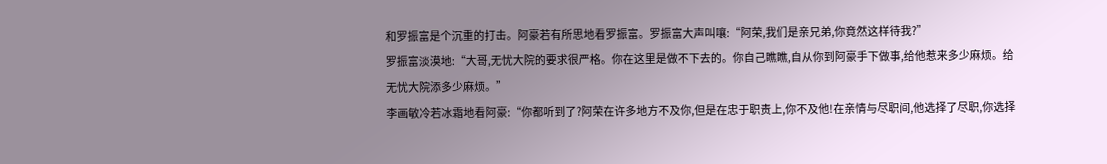和罗振富是个沉重的打击。阿豪若有所思地看罗振富。罗振富大声叫嚷:“阿荣,我们是亲兄弟,你竟然这样待我?”
罗振富淡漠地:“大哥,无忧大院的要求很严格。你在这里是做不下去的。你自己瞧瞧,自从你到阿豪手下做事,给他惹来多少麻烦。给无忧大院添多少麻烦。”
李画敏冷若冰霜地看阿豪:“你都听到了?阿荣在许多地方不及你,但是在忠于职责上,你不及他!在亲情与尽职间,他选择了尽职,你选择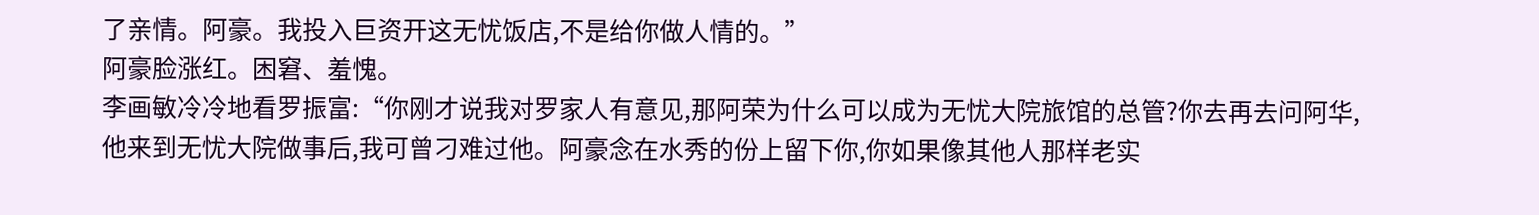了亲情。阿豪。我投入巨资开这无忧饭店,不是给你做人情的。”
阿豪脸涨红。困窘、羞愧。
李画敏冷冷地看罗振富:“你刚才说我对罗家人有意见,那阿荣为什么可以成为无忧大院旅馆的总管?你去再去问阿华,他来到无忧大院做事后,我可曾刁难过他。阿豪念在水秀的份上留下你,你如果像其他人那样老实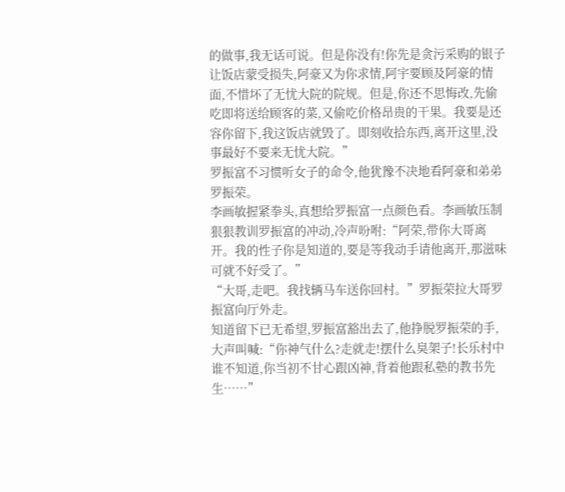的做事,我无话可说。但是你没有!你先是贪污采购的银子让饭店蒙受损失,阿豪又为你求情,阿宇要顾及阿豪的情面,不惜坏了无忧大院的院规。但是,你还不思悔改,先偷吃即将送给顾客的菜,又偷吃价格昂贵的干果。我要是还容你留下,我这饭店就毁了。即刻收拾东西,离开这里,没事最好不要来无忧大院。”
罗振富不习惯听女子的命令,他犹豫不决地看阿豪和弟弟罗振荣。
李画敏握紧拳头,真想给罗振富一点颜色看。李画敏压制狠狠教训罗振富的冲动,冷声吩咐:“阿荣,带你大哥离开。我的性子你是知道的,要是等我动手请他离开,那滋味可就不好受了。”
“大哥,走吧。我找辆马车送你回村。”罗振荣拉大哥罗振富向厅外走。
知道留下已无希望,罗振富豁出去了,他挣脱罗振荣的手,大声叫喊:“你神气什么?走就走!摆什么臭架子!长乐村中谁不知道,你当初不甘心跟凶神,背着他跟私塾的教书先生……”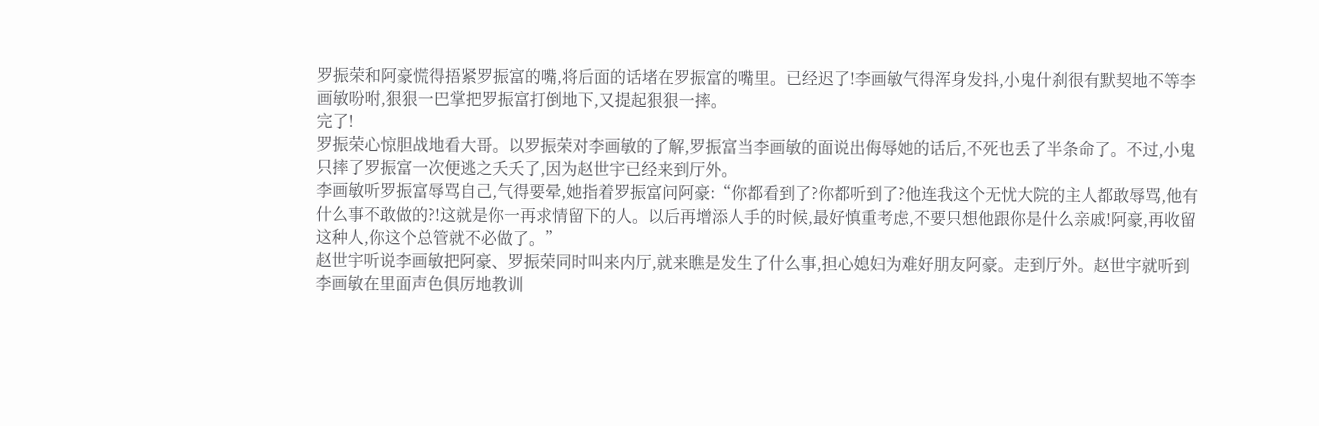罗振荣和阿豪慌得捂紧罗振富的嘴,将后面的话堵在罗振富的嘴里。已经迟了!李画敏气得浑身发抖,小鬼什刹很有默契地不等李画敏吩咐,狠狠一巴掌把罗振富打倒地下,又提起狠狠一摔。
完了!
罗振荣心惊胆战地看大哥。以罗振荣对李画敏的了解,罗振富当李画敏的面说出侮辱她的话后,不死也丢了半条命了。不过,小鬼只摔了罗振富一次便逃之夭夭了,因为赵世宇已经来到厅外。
李画敏听罗振富辱骂自己,气得要晕,她指着罗振富问阿豪:“你都看到了?你都听到了?他连我这个无忧大院的主人都敢辱骂,他有什么事不敢做的?!这就是你一再求情留下的人。以后再增添人手的时候,最好慎重考虑,不要只想他跟你是什么亲戚!阿豪,再收留这种人,你这个总管就不必做了。”
赵世宇听说李画敏把阿豪、罗振荣同时叫来内厅,就来瞧是发生了什么事,担心媳妇为难好朋友阿豪。走到厅外。赵世宇就听到李画敏在里面声色俱厉地教训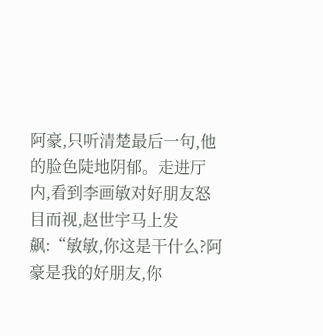阿豪,只听清楚最后一句,他的脸色陡地阴郁。走进厅内,看到李画敏对好朋友怒目而视,赵世宇马上发飙:“敏敏,你这是干什么?阿豪是我的好朋友,你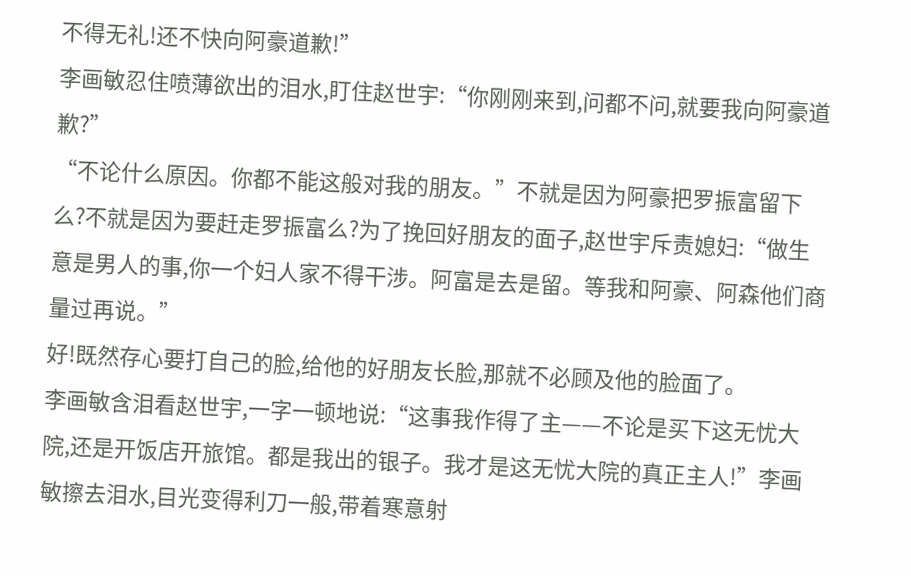不得无礼!还不快向阿豪道歉!”
李画敏忍住喷薄欲出的泪水,盯住赵世宇:“你刚刚来到,问都不问,就要我向阿豪道歉?”
“不论什么原因。你都不能这般对我的朋友。”不就是因为阿豪把罗振富留下么?不就是因为要赶走罗振富么?为了挽回好朋友的面子,赵世宇斥责媳妇:“做生意是男人的事,你一个妇人家不得干涉。阿富是去是留。等我和阿豪、阿森他们商量过再说。”
好!既然存心要打自己的脸,给他的好朋友长脸,那就不必顾及他的脸面了。
李画敏含泪看赵世宇,一字一顿地说:“这事我作得了主——不论是买下这无忧大院,还是开饭店开旅馆。都是我出的银子。我才是这无忧大院的真正主人!”李画敏擦去泪水,目光变得利刀一般,带着寒意射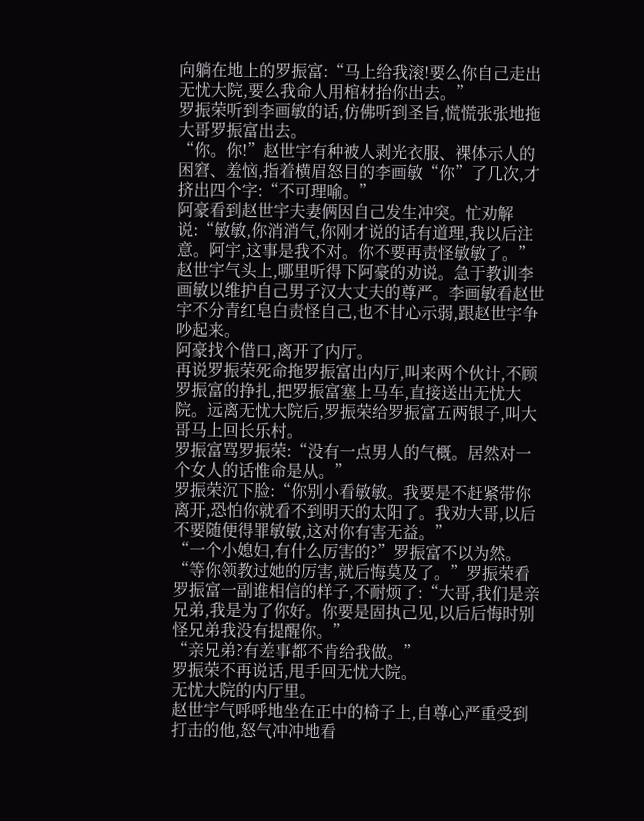向躺在地上的罗振富:“马上给我滚!要么你自己走出无忧大院,要么我命人用棺材抬你出去。”
罗振荣听到李画敏的话,仿佛听到圣旨,慌慌张张地拖大哥罗振富出去。
“你。你!”赵世宇有种被人剥光衣服、裸体示人的困窘、羞恼,指着横眉怒目的李画敏“你”了几次,才挤出四个字:“不可理喻。”
阿豪看到赵世宇夫妻俩因自己发生冲突。忙劝解说:“敏敏,你消消气,你刚才说的话有道理,我以后注意。阿宇,这事是我不对。你不要再责怪敏敏了。”
赵世宇气头上,哪里听得下阿豪的劝说。急于教训李画敏以维护自己男子汉大丈夫的尊严。李画敏看赵世宇不分青红皂白责怪自己,也不甘心示弱,跟赵世宇争吵起来。
阿豪找个借口,离开了内厅。
再说罗振荣死命拖罗振富出内厅,叫来两个伙计,不顾罗振富的挣扎,把罗振富塞上马车,直接送出无忧大院。远离无忧大院后,罗振荣给罗振富五两银子,叫大哥马上回长乐村。
罗振富骂罗振荣:“没有一点男人的气概。居然对一个女人的话惟命是从。”
罗振荣沉下脸:“你别小看敏敏。我要是不赶紧带你离开,恐怕你就看不到明天的太阳了。我劝大哥,以后不要随便得罪敏敏,这对你有害无益。”
“一个小媳妇,有什么厉害的?”罗振富不以为然。
“等你领教过她的厉害,就后悔莫及了。”罗振荣看罗振富一副谁相信的样子,不耐烦了:“大哥,我们是亲兄弟,我是为了你好。你要是固执己见,以后后悔时别怪兄弟我没有提醒你。”
“亲兄弟?有差事都不肯给我做。”
罗振荣不再说话,甩手回无忧大院。
无忧大院的内厅里。
赵世宇气呼呼地坐在正中的椅子上,自尊心严重受到打击的他,怒气冲冲地看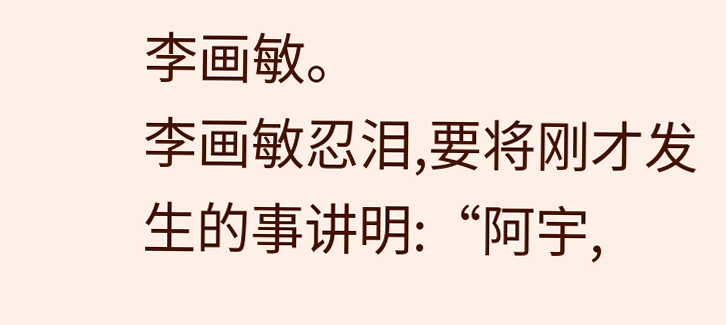李画敏。
李画敏忍泪,要将刚才发生的事讲明:“阿宇,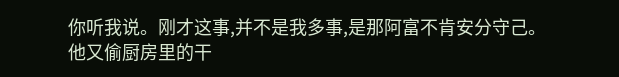你听我说。刚才这事,并不是我多事,是那阿富不肯安分守己。他又偷厨房里的干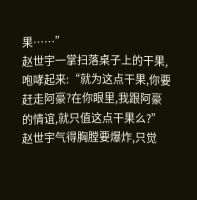果……”
赵世宇一掌扫落桌子上的干果,咆哮起来:“就为这点干果,你要赶走阿豪?在你眼里,我跟阿豪的情谊,就只值这点干果么?”赵世宇气得胸膛要爆炸,只觉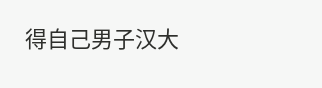得自己男子汉大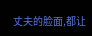丈夫的脸面,都让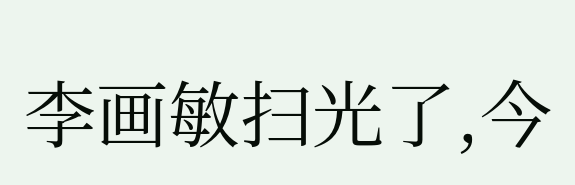李画敏扫光了,今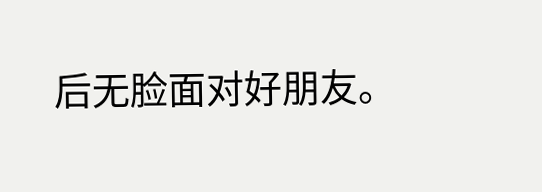后无脸面对好朋友。